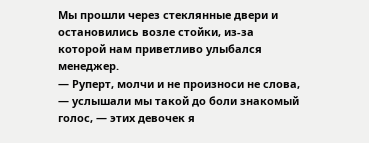Мы прошли через стеклянные двери и остановились возле стойки, из-за которой нам приветливо улыбался менеджер.
— Руперт, молчи и не произноси не слова, — услышали мы такой до боли знакомый голос, — этих девочек я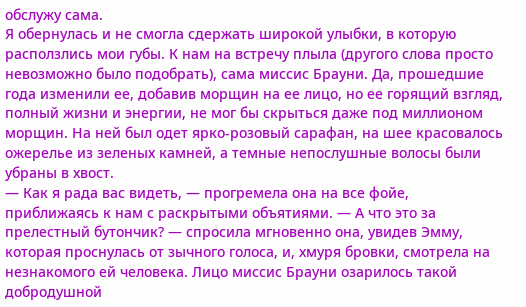обслужу сама.
Я обернулась и не смогла сдержать широкой улыбки, в которую расползлись мои губы. К нам на встречу плыла (другого слова просто невозможно было подобрать), сама миссис Брауни. Да, прошедшие года изменили ее, добавив морщин на ее лицо, но ее горящий взгляд, полный жизни и энергии, не мог бы скрыться даже под миллионом морщин. На ней был одет ярко-розовый сарафан, на шее красовалось ожерелье из зеленых камней, а темные непослушные волосы были убраны в хвост.
— Как я рада вас видеть, — прогремела она на все фойе, приближаясь к нам с раскрытыми объятиями. — А что это за прелестный бутончик? — спросила мгновенно она, увидев Эмму, которая проснулась от зычного голоса, и, хмуря бровки, смотрела на незнакомого ей человека. Лицо миссис Брауни озарилось такой добродушной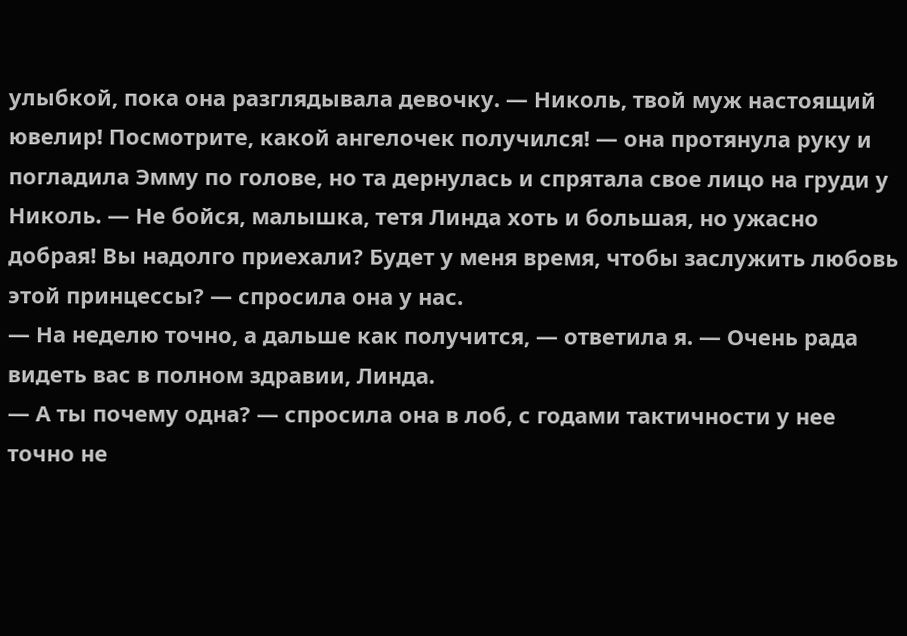улыбкой, пока она разглядывала девочку. — Николь, твой муж настоящий ювелир! Посмотрите, какой ангелочек получился! — она протянула руку и погладила Эмму по голове, но та дернулась и спрятала свое лицо на груди у Николь. — Не бойся, малышка, тетя Линда хоть и большая, но ужасно добрая! Вы надолго приехали? Будет у меня время, чтобы заслужить любовь этой принцессы? — спросила она у нас.
— На неделю точно, а дальше как получится, — ответила я. — Очень рада видеть вас в полном здравии, Линда.
— А ты почему одна? — спросила она в лоб, с годами тактичности у нее точно не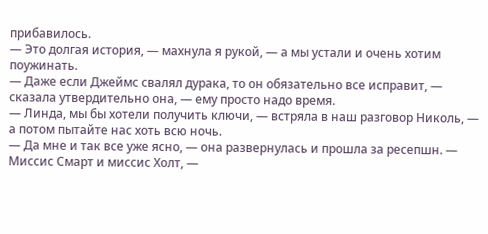прибавилось.
— Это долгая история, — махнула я рукой, — а мы устали и очень хотим поужинать.
— Даже если Джеймс свалял дурака, то он обязательно все исправит, — сказала утвердительно она, — ему просто надо время.
— Линда, мы бы хотели получить ключи, — встряла в наш разговор Николь, — а потом пытайте нас хоть всю ночь.
— Да мне и так все уже ясно, — она развернулась и прошла за ресепшн. — Миссис Смарт и миссис Холт, —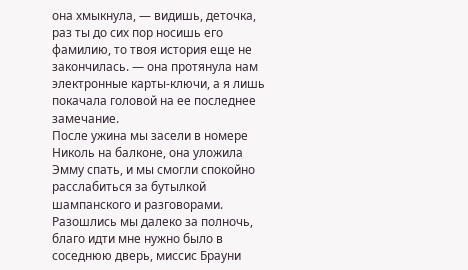она хмыкнула, — видишь, деточка, раз ты до сих пор носишь его фамилию, то твоя история еще не закончилась. — она протянула нам электронные карты-ключи, а я лишь покачала головой на ее последнее замечание.
После ужина мы засели в номере Николь на балконе, она уложила Эмму спать, и мы смогли спокойно расслабиться за бутылкой шампанского и разговорами. Разошлись мы далеко за полночь, благо идти мне нужно было в соседнюю дверь, миссис Брауни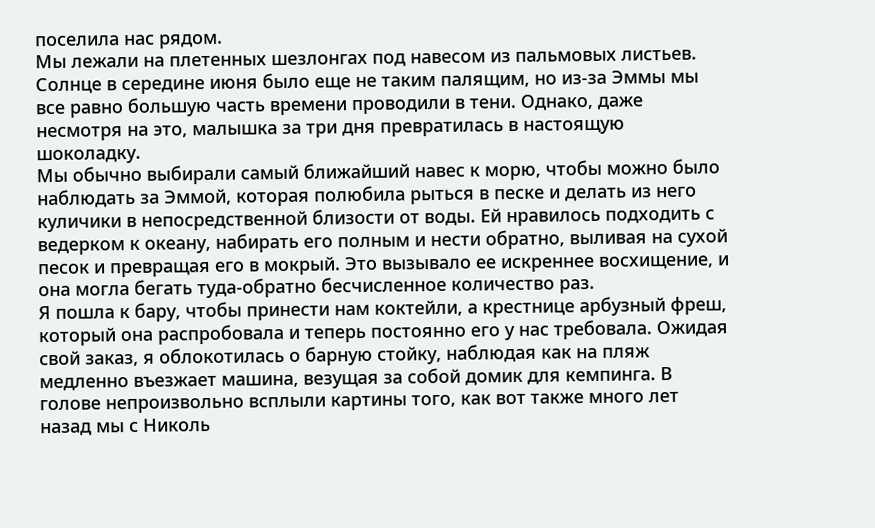поселила нас рядом.
Мы лежали на плетенных шезлонгах под навесом из пальмовых листьев. Солнце в середине июня было еще не таким палящим, но из-за Эммы мы все равно большую часть времени проводили в тени. Однако, даже несмотря на это, малышка за три дня превратилась в настоящую шоколадку.
Мы обычно выбирали самый ближайший навес к морю, чтобы можно было наблюдать за Эммой, которая полюбила рыться в песке и делать из него куличики в непосредственной близости от воды. Ей нравилось подходить с ведерком к океану, набирать его полным и нести обратно, выливая на сухой песок и превращая его в мокрый. Это вызывало ее искреннее восхищение, и она могла бегать туда-обратно бесчисленное количество раз.
Я пошла к бару, чтобы принести нам коктейли, а крестнице арбузный фреш, который она распробовала и теперь постоянно его у нас требовала. Ожидая свой заказ, я облокотилась о барную стойку, наблюдая как на пляж медленно въезжает машина, везущая за собой домик для кемпинга. В голове непроизвольно всплыли картины того, как вот также много лет назад мы с Николь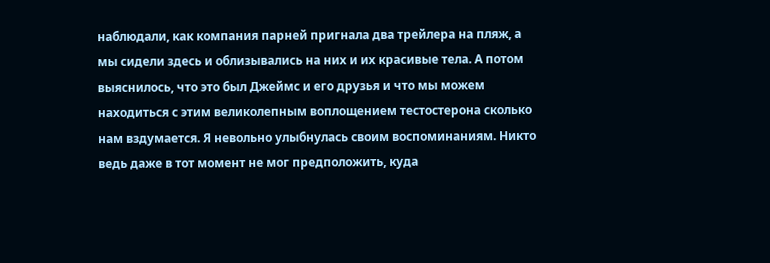наблюдали, как компания парней пригнала два трейлера на пляж, а мы сидели здесь и облизывались на них и их красивые тела. А потом выяснилось, что это был Джеймс и его друзья и что мы можем находиться с этим великолепным воплощением тестостерона сколько нам вздумается. Я невольно улыбнулась своим воспоминаниям. Никто ведь даже в тот момент не мог предположить, куда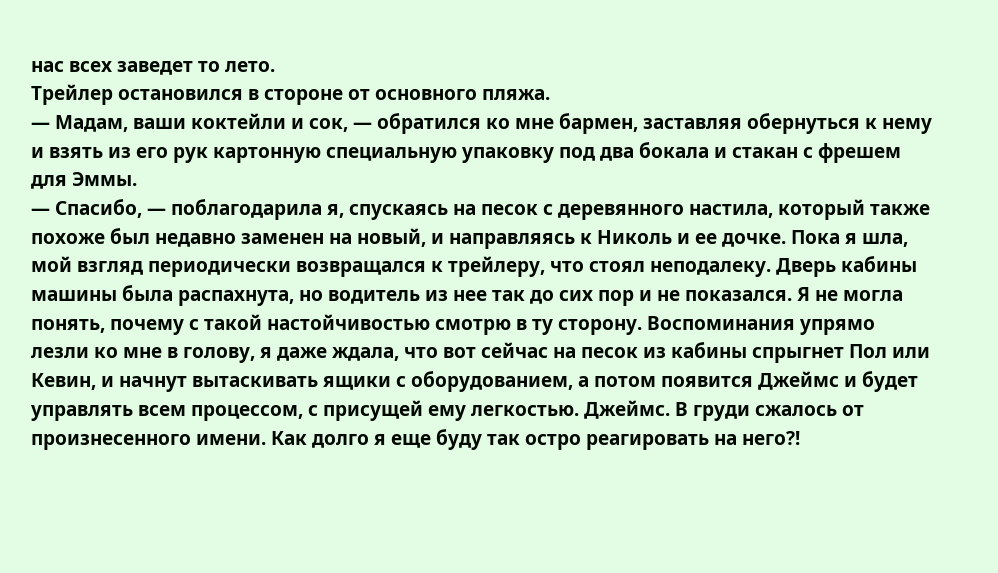нас всех заведет то лето.
Трейлер остановился в стороне от основного пляжа.
— Мадам, ваши коктейли и сок, — обратился ко мне бармен, заставляя обернуться к нему и взять из его рук картонную специальную упаковку под два бокала и стакан с фрешем для Эммы.
— Спасибо, — поблагодарила я, спускаясь на песок с деревянного настила, который также похоже был недавно заменен на новый, и направляясь к Николь и ее дочке. Пока я шла, мой взгляд периодически возвращался к трейлеру, что стоял неподалеку. Дверь кабины машины была распахнута, но водитель из нее так до сих пор и не показался. Я не могла понять, почему с такой настойчивостью смотрю в ту сторону. Воспоминания упрямо лезли ко мне в голову, я даже ждала, что вот сейчас на песок из кабины спрыгнет Пол или Кевин, и начнут вытаскивать ящики с оборудованием, а потом появится Джеймс и будет управлять всем процессом, с присущей ему легкостью. Джеймс. В груди сжалось от произнесенного имени. Как долго я еще буду так остро реагировать на него?!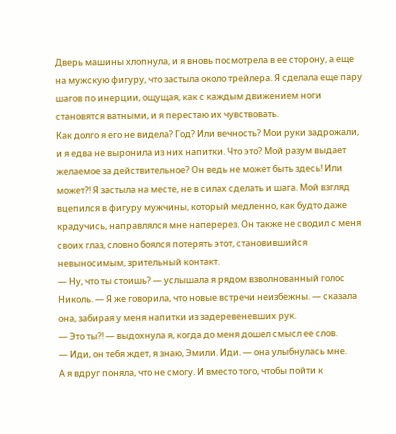Дверь машины хлопнула, и я вновь посмотрела в ее сторону, а еще на мужскую фигуру, что застыла около трейлера. Я сделала еще пару шагов по инерции, ощущая, как с каждым движением ноги становятся ватными, и я перестаю их чувствовать.
Как долго я его не видела? Год? Или вечность? Мои руки задрожали, и я едва не выронила из них напитки. Что это? Мой разум выдает желаемое за действительное? Он ведь не может быть здесь! Или может?! Я застыла на месте, не в силах сделать и шага. Мой взгляд вцепился в фигуру мужчины, который медленно, как будто даже крадучись, направлялся мне наперерез. Он также не сводил с меня своих глаз, словно боялся потерять этот, становившийся невыносимым, зрительный контакт.
— Ну, что ты стоишь? — услышала я рядом взволнованный голос Николь. — Я же говорила, что новые встречи неизбежны. — сказала она, забирая у меня напитки из задеревеневших рук.
— Это ты?! — выдохнула я, когда до меня дошел смысл ее слов.
— Иди, он тебя ждет, я знаю, Эмили. Иди. — она улыбнулась мне.
А я вдруг поняла, что не смогу. И вместо того, чтобы пойти к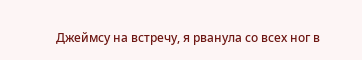Джеймсу на встречу, я рванула со всех ног в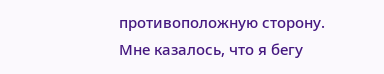противоположную сторону.
Мне казалось, что я бегу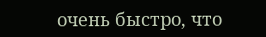очень быстро, что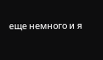еще немного и я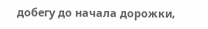добегу до начала дорожки,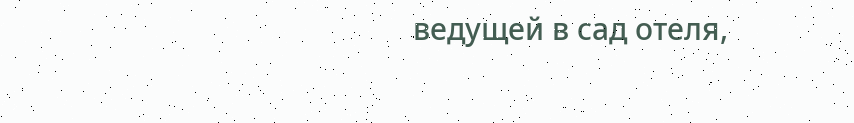ведущей в сад отеля,